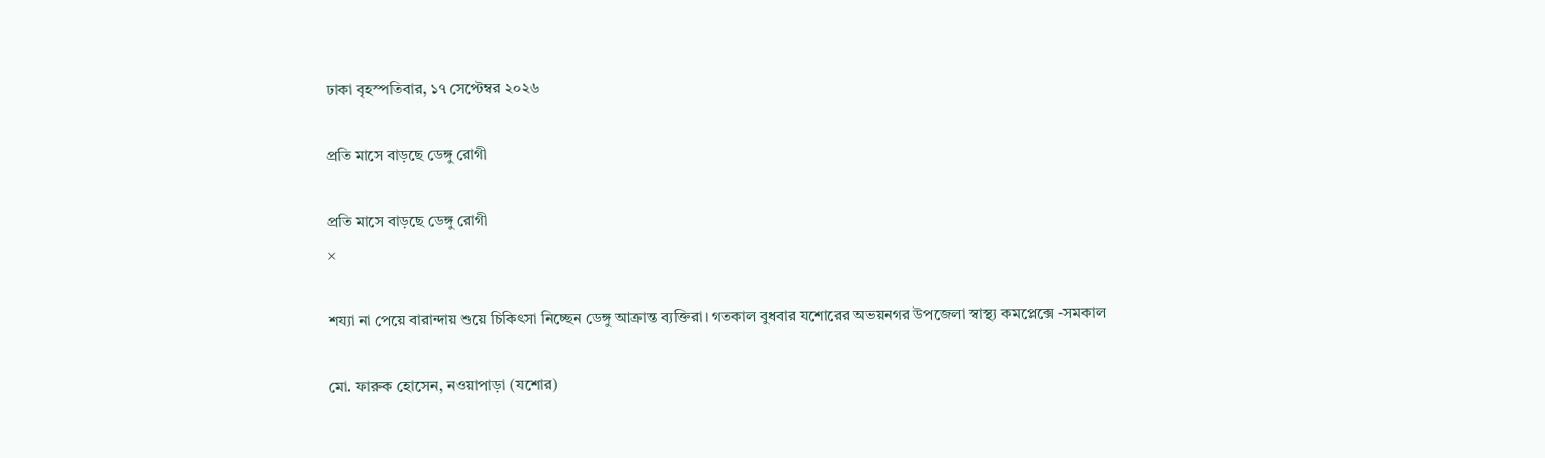ঢাকা বৃহস্পতিবার, ১৭ সেপ্টেম্বর ২০২৬

প্রতি মাসে বাড়ছে ডেঙ্গু রোগী

প্রতি মাসে বাড়ছে ডেঙ্গু রোগী
×

শয্যা না পেয়ে বারান্দায় শুয়ে চিকিৎসা নিচ্ছেন ডেঙ্গু আক্রান্ত ব্যক্তিরা। গতকাল বুধবার যশোরের অভয়নগর উপজেলা স্বাস্থ্য কমপ্লেক্সে -সমকাল

মো. ফারুক হোসেন, নওয়াপাড়া (যশোর)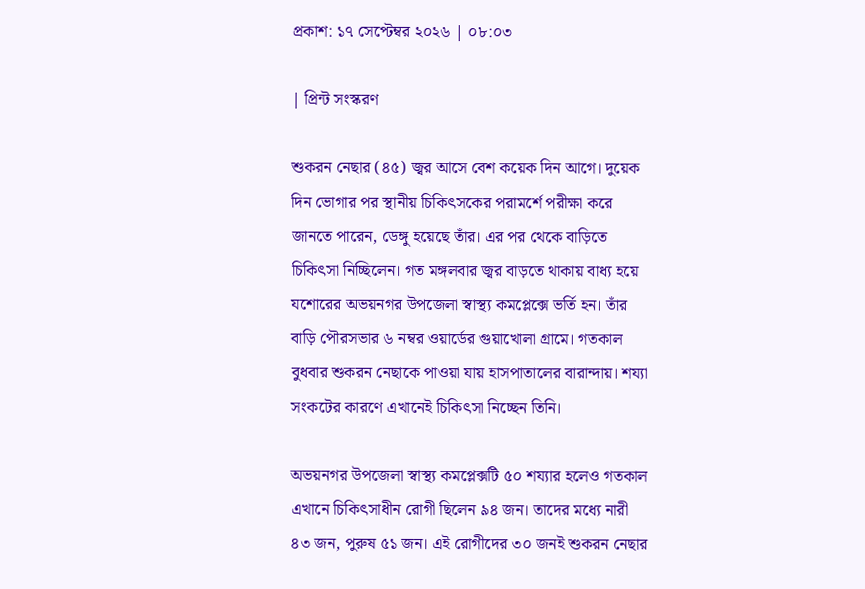প্রকাশ: ১৭ সেপ্টেম্বর ২০২৬ | ০৮:০৩

| প্রিন্ট সংস্করণ

শুকরন নেছার (৪৫) জ্বর আসে বেশ কয়েক দিন আগে। দুয়েক দিন ভোগার পর স্থানীয় চিকিৎসকের পরামর্শে পরীক্ষা করে জানতে পারেন, ডেঙ্গু হয়েছে তাঁর। এর পর থেকে বাড়িতে চিকিৎসা নিচ্ছিলেন। গত মঙ্গলবার জ্বর বাড়তে থাকায় বাধ্য হয়ে যশোরের অভয়নগর উপজেলা স্বাস্থ্য কমপ্লেক্সে ভর্তি হন। তাঁর বাড়ি পৌরসভার ৬ নম্বর ওয়ার্ডের গুয়াখোলা গ্রামে। গতকাল বুধবার শুকরন নেছাকে পাওয়া যায় হাসপাতালের বারান্দায়। শয্যা সংকটের কারণে এখানেই চিকিৎসা নিচ্ছেন তিনি।

অভয়নগর উপজেলা স্বাস্থ্য কমপ্লেক্সটি ৫০ শয্যার হলেও গতকাল এখানে চিকিৎসাধীন রোগী ছিলেন ৯৪ জন। তাদের মধ্যে নারী ৪৩ জন, পুরুষ ৫১ জন। এই রোগীদের ৩০ জনই শুকরন নেছার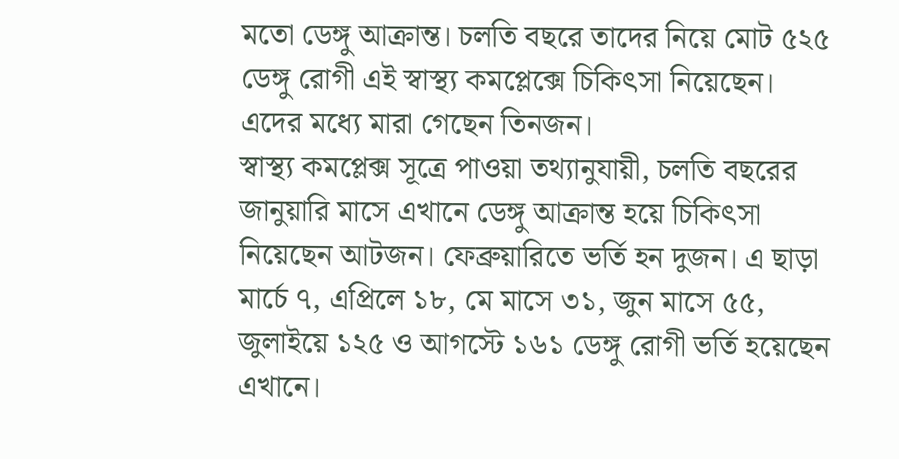মতো ডেঙ্গু আক্রান্ত। চলতি বছরে তাদের নিয়ে মোট ৫২৫ ডেঙ্গু রোগী এই স্বাস্থ্য কমপ্লেক্সে চিকিৎসা নিয়েছেন। এদের মধ্যে মারা গেছেন তিনজন।
স্বাস্থ্য কমপ্লেক্স সূত্রে পাওয়া তথ্যানুযায়ী, চলতি বছরের জানুয়ারি মাসে এখানে ডেঙ্গু আক্রান্ত হয়ে চিকিৎসা নিয়েছেন আটজন। ফেব্রুয়ারিতে ভর্তি হন দুজন। এ ছাড়া মার্চে ৭, এপ্রিলে ১৮, মে মাসে ৩১, জুন মাসে ৫৫, জুলাইয়ে ১২৫ ও আগস্টে ১৬১ ডেঙ্গু রোগী ভর্তি হয়েছেন এখানে।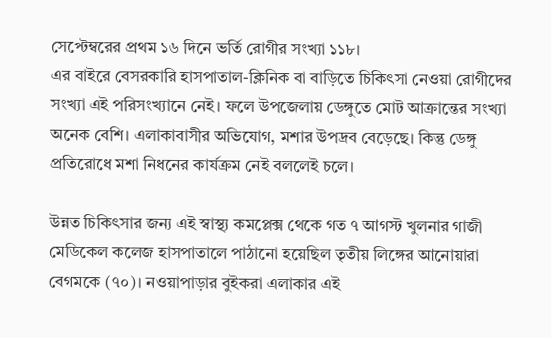সেপ্টেম্বরের প্রথম ১৬ দিনে ভর্তি রোগীর সংখ্যা ১১৮।
এর বাইরে বেসরকারি হাসপাতাল-ক্লিনিক বা বাড়িতে চিকিৎসা নেওয়া রোগীদের সংখ্যা এই পরিসংখ্যানে নেই। ফলে উপজেলায় ডেঙ্গুতে মোট আক্রান্তের সংখ্যা অনেক বেশি। এলাকাবাসীর অভিযোগ, মশার উপদ্রব বেড়েছে। কিন্তু ডেঙ্গু প্রতিরোধে মশা নিধনের কার্যক্রম নেই বললেই চলে।

উন্নত চিকিৎসার জন্য এই স্বাস্থ্য কমপ্লেক্স থেকে গত ৭ আগস্ট খুলনার গাজী মেডিকেল কলেজ হাসপাতালে পাঠানো হয়েছিল তৃতীয় লিঙ্গের আনোয়ারা বেগমকে (৭০)। নওয়াপাড়ার বুইকরা এলাকার এই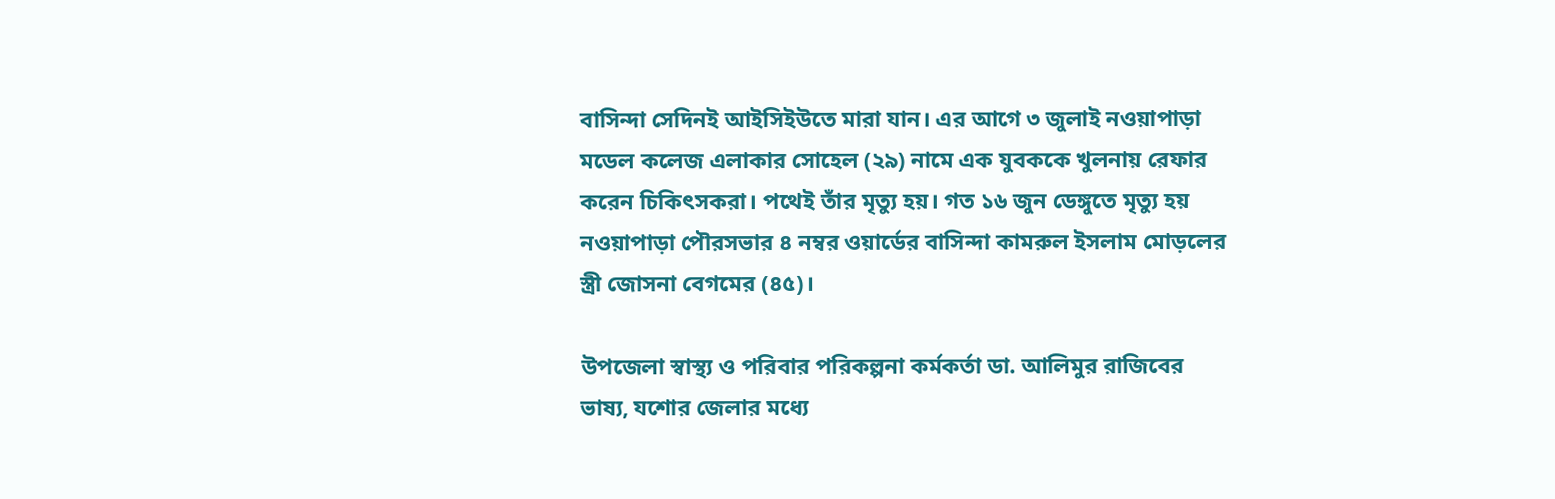বাসিন্দা সেদিনই আইসিইউতে মারা যান। এর আগে ৩ জুলাই নওয়াপাড়া মডেল কলেজ এলাকার সোহেল (২৯) নামে এক যুবককে খুলনায় রেফার করেন চিকিৎসকরা। পথেই তাঁর মৃত্যু হয়। গত ১৬ জুন ডেঙ্গুতে মৃত্যু হয় নওয়াপাড়া পৌরসভার ৪ নম্বর ওয়ার্ডের বাসিন্দা কামরুল ইসলাম মোড়লের স্ত্রী জোসনা বেগমের (৪৫)।

উপজেলা স্বাস্থ্য ও পরিবার পরিকল্পনা কর্মকর্তা ডা. আলিমুর রাজিবের ভাষ্য, যশোর জেলার মধ্যে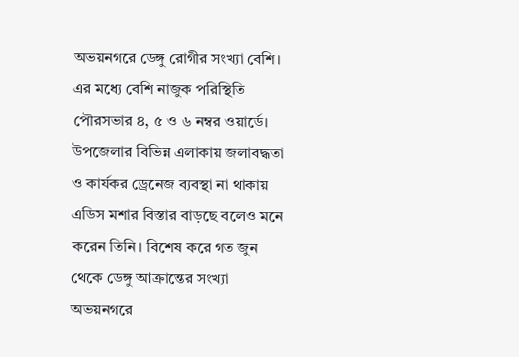অভয়নগরে ডেঙ্গু রোগীর সংখ্যা বেশি। এর মধ্যে বেশি নাজুক পরিস্থিতি পৌরসভার ৪, ৫ ও ৬ নম্বর ওয়ার্ডে। উপজেলার বিভিন্ন এলাকায় জলাবদ্ধতা ও কার্যকর ড্রেনেজ ব্যবস্থা না থাকায় এডিস মশার বিস্তার বাড়ছে বলেও মনে করেন তিনি। বিশেষ করে গত জুন থেকে ডেঙ্গু আক্রান্তের সংখ্যা অভয়নগরে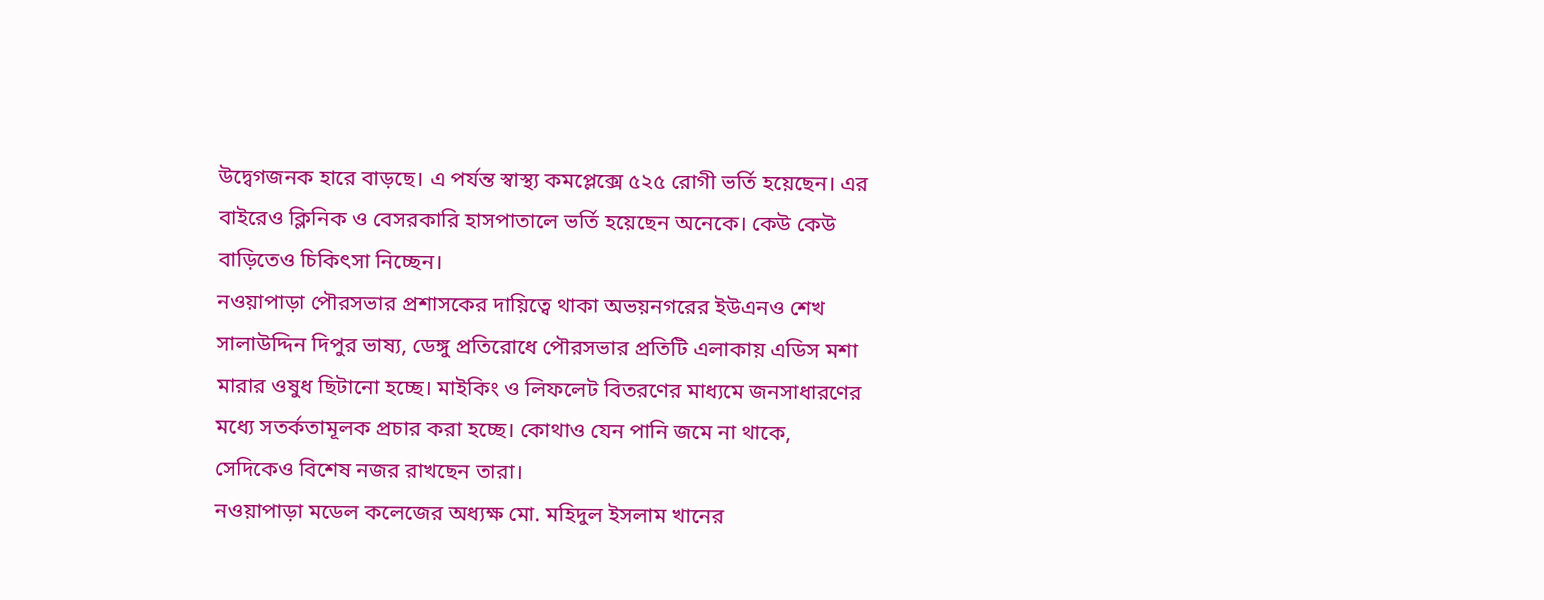উদ্বেগজনক হারে বাড়ছে। এ পর্যন্ত স্বাস্থ্য কমপ্লেক্সে ৫২৫ রোগী ভর্তি হয়েছেন। এর বাইরেও ক্লিনিক ও বেসরকারি হাসপাতালে ভর্তি হয়েছেন অনেকে। কেউ কেউ বাড়িতেও চিকিৎসা নিচ্ছেন।
নওয়াপাড়া পৌরসভার প্রশাসকের দায়িত্বে থাকা অভয়নগরের ইউএনও শেখ সালাউদ্দিন দিপুর ভাষ্য, ডেঙ্গু প্রতিরোধে পৌরসভার প্রতিটি এলাকায় এডিস মশা মারার ওষুধ ছিটানো হচ্ছে। মাইকিং ও লিফলেট বিতরণের মাধ্যমে জনসাধারণের মধ্যে সতর্কতামূলক প্রচার করা হচ্ছে। কোথাও যেন পানি জমে না থাকে, সেদিকেও বিশেষ নজর রাখছেন তারা।
নওয়াপাড়া মডেল কলেজের অধ্যক্ষ মো. মহিদুল ইসলাম খানের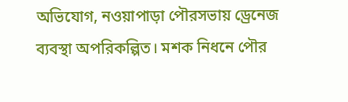অভিযোগ, নওয়াপাড়া পৌরসভায় ড্রেনেজ ব্যবস্থা অপরিকল্পিত। মশক নিধনে পৌর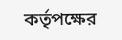কর্তৃপক্ষের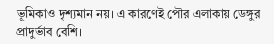ভূমিকাও দৃশ্যমান নয়। এ কারণেই পৌর এলাকায় ডেঙ্গুর প্রাদুর্ভাব বেশি।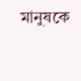মানুষকে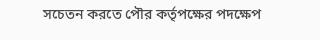সচেতন করতে পৌর কর্তৃপক্ষের পদক্ষেপ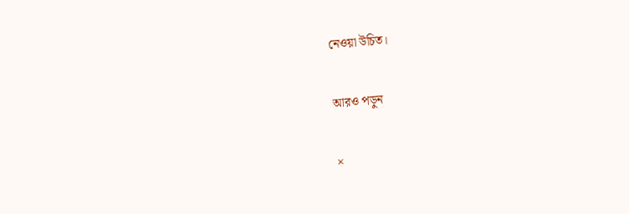নেওয়া উচিত।

আরও পড়ুন

×